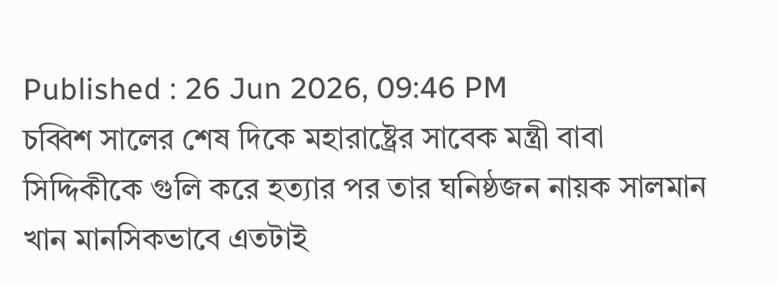Published : 26 Jun 2026, 09:46 PM
চব্বিশ সালের শেষ দিকে মহারাষ্ট্রের সাবেক মন্ত্রী বাবা সিদ্দিকীকে গুলি করে হত্যার পর তার ঘনিষ্ঠজন নায়ক সালমান খান মানসিকভাবে এতটাই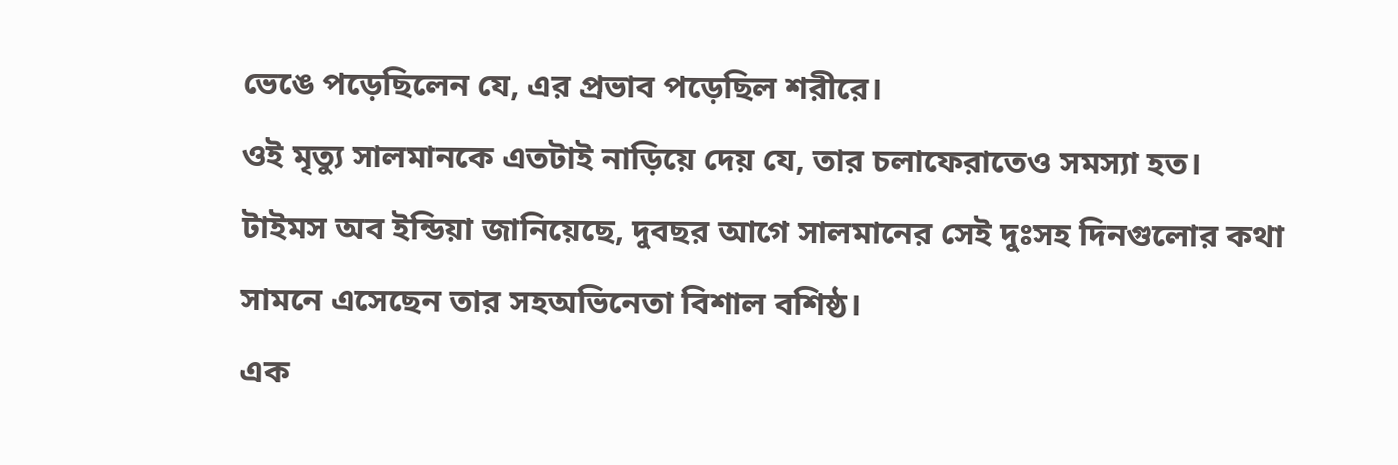ভেঙে পড়েছিলেন যে, এর প্রভাব পড়েছিল শরীরে।
ওই মৃত্যু সালমানকে এতটাই নাড়িয়ে দেয় যে, তার চলাফেরাতেও সমস্যা হত।
টাইমস অব ইন্ডিয়া জানিয়েছে, দুবছর আগে সালমানের সেই দুঃসহ দিনগুলোর কথা সামনে এসেছেন তার সহঅভিনেতা বিশাল বশিষ্ঠ।
এক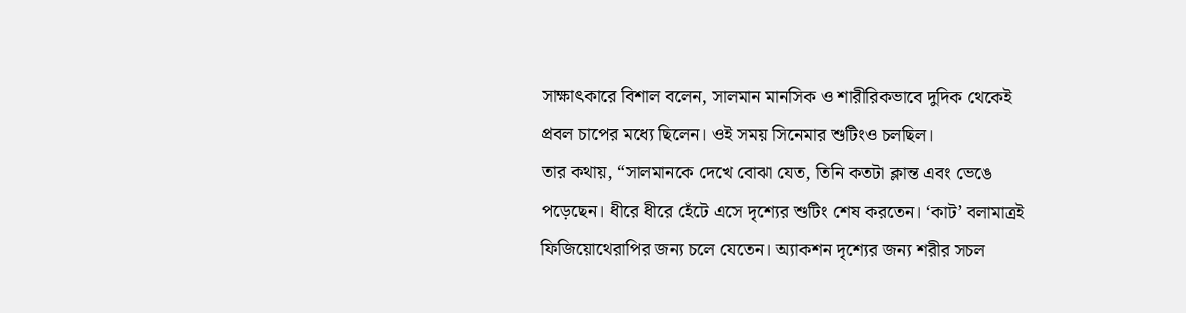সাক্ষাৎকারে বিশাল বলেন, সালমান মানসিক ও শারীরিকভাবে দুদিক থেকেই প্রবল চাপের মধ্যে ছিলেন। ওই সময় সিনেমার শুটিংও চলছিল।
তার কথায়, “সালমানকে দেখে বোঝা যেত, তিনি কতটা ক্লান্ত এবং ভেঙে পড়েছেন। ধীরে ধীরে হেঁটে এসে দৃশ্যের শুটিং শেষ করতেন। ‘কাট’ বলামাত্রই ফিজিয়োথেরাপির জন্য চলে যেতেন। অ্যাকশন দৃশ্যের জন্য শরীর সচল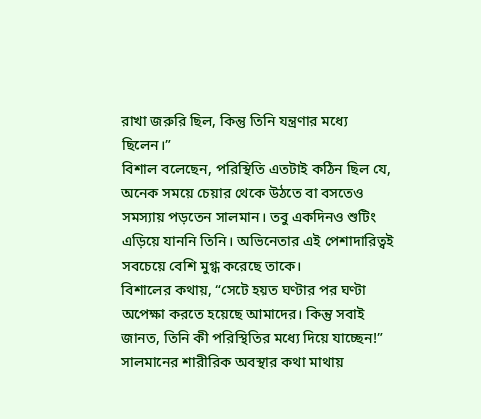রাখা জরুরি ছিল, কিন্তু তিনি যন্ত্রণার মধ্যে ছিলেন।”
বিশাল বলেছেন, পরিস্থিতি এতটাই কঠিন ছিল যে, অনেক সময়ে চেয়ার থেকে উঠতে বা বসতেও সমস্যায় পড়তেন সালমান। তবু একদিনও শুটিং এড়িয়ে যাননি তিনি। অভিনেতার এই পেশাদারিত্বই সবচেয়ে বেশি মুগ্ধ করেছে তাকে।
বিশালের কথায়, “সেটে হয়ত ঘণ্টার পর ঘণ্টা অপেক্ষা করতে হয়েছে আমাদের। কিন্তু সবাই জানত, তিনি কী পরিস্থিতির মধ্যে দিয়ে যাচ্ছেন!”
সালমানের শারীরিক অবস্থার কথা মাথায়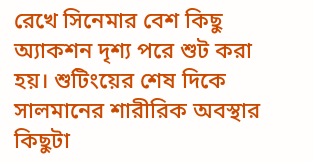রেখে সিনেমার বেশ কিছু অ্যাকশন দৃশ্য পরে শুট করা হয়। শুটিংয়ের শেষ দিকে সালমানের শারীরিক অবস্থার কিছুটা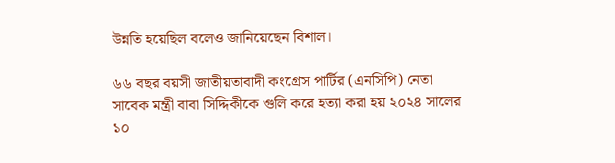উন্নতি হয়েছিল বলেও জানিয়েছেন বিশাল।

৬৬ বছর বয়সী জাতীয়তাবাদী কংগ্রেস পার্টির (এনসিপি) নেতা সাবেক মন্ত্রী বাবা সিদ্দিকীকে গুলি করে হত্যা করা হয় ২০২৪ সালের ১০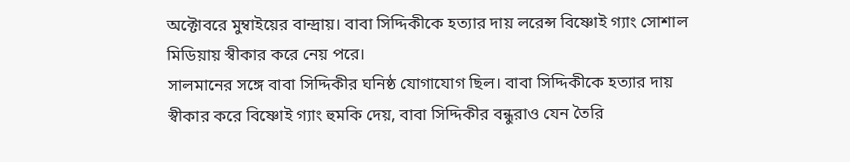অক্টোবরে মুম্বাইয়ের বান্দ্রায়। বাবা সিদ্দিকীকে হত্যার দায় লরেন্স বিষ্ণোই গ্যাং সোশাল মিডিয়ায় স্বীকার করে নেয় পরে।
সালমানের সঙ্গে বাবা সিদ্দিকীর ঘনিষ্ঠ যোগাযোগ ছিল। বাবা সিদ্দিকীকে হত্যার দায় স্বীকার করে বিষ্ণোই গ্যাং হুমকি দেয়, বাবা সিদ্দিকীর বন্ধুরাও যেন তৈরি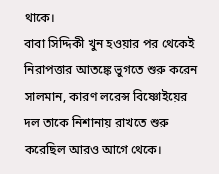থাকে।
বাবা সিদ্দিকী খুন হওয়ার পর থেকেই নিরাপত্তার আতঙ্কে ভুগতে শুরু করেন সালমান, কারণ লরেন্স বিষ্ণোইয়ের দল তাকে নিশানায় রাখতে শুরু করেছিল আরও আগে থেকে।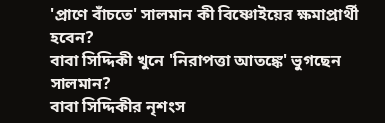'প্রাণে বাঁচতে' সালমান কী বিষ্ণোইয়ের ক্ষমাপ্রার্থী হবেন?
বাবা সিদ্দিকী খুনে 'নিরাপত্তা আতঙ্কে' ভুগছেন সালমান?
বাবা সিদ্দিকীর নৃশংস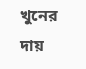খুনের দায়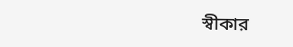স্বীকার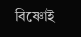বিষ্ণোই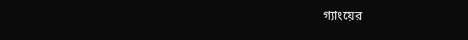গ্যাংয়ের